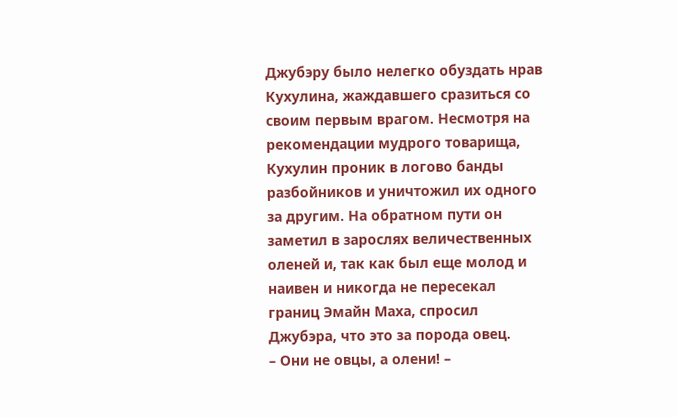Джубэру было нелегко обуздать нрав Кухулина, жаждавшего сразиться со своим первым врагом. Несмотря на рекомендации мудрого товарища, Кухулин проник в логово банды разбойников и уничтожил их одного за другим. На обратном пути он заметил в зарослях величественных оленей и, так как был еще молод и наивен и никогда не пересекал границ Эмайн Маха, спросил Джубэра, что это за порода овец.
– Они не овцы, а олени! –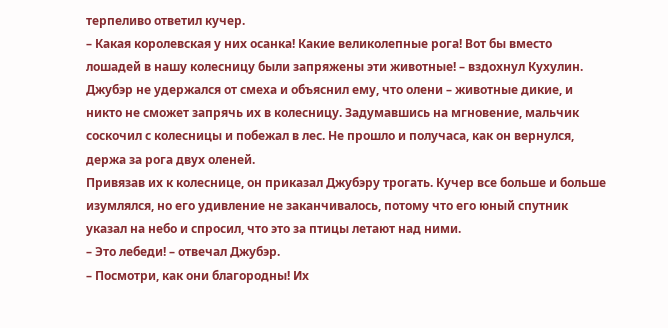терпеливо ответил кучер.
– Какая королевская у них осанка! Какие великолепные рога! Вот бы вместо лошадей в нашу колесницу были запряжены эти животные! – вздохнул Кухулин.
Джубэр не удержался от смеха и объяснил ему, что олени – животные дикие, и никто не сможет запрячь их в колесницу. Задумавшись на мгновение, мальчик соскочил с колесницы и побежал в лес. Не прошло и получаса, как он вернулся, держа за рога двух оленей.
Привязав их к колеснице, он приказал Джубэру трогать. Кучер все больше и больше изумлялся, но его удивление не заканчивалось, потому что его юный спутник указал на небо и спросил, что это за птицы летают над ними.
– Это лебеди! – отвечал Джубэр.
– Посмотри, как они благородны! Их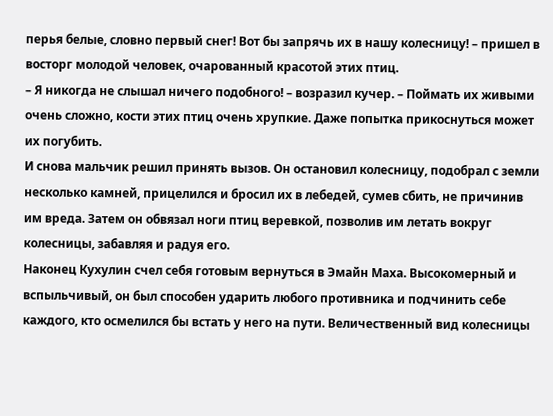перья белые, словно первый снег! Вот бы запрячь их в нашу колесницу! – пришел в восторг молодой человек, очарованный красотой этих птиц.
– Я никогда не слышал ничего подобного! – возразил кучер. – Поймать их живыми очень сложно, кости этих птиц очень хрупкие. Даже попытка прикоснуться может их погубить.
И снова мальчик решил принять вызов. Он остановил колесницу, подобрал с земли несколько камней, прицелился и бросил их в лебедей, сумев сбить, не причинив им вреда. Затем он обвязал ноги птиц веревкой, позволив им летать вокруг колесницы, забавляя и радуя его.
Наконец Кухулин счел себя готовым вернуться в Эмайн Маха. Высокомерный и вспыльчивый, он был способен ударить любого противника и подчинить себе каждого, кто осмелился бы встать у него на пути. Величественный вид колесницы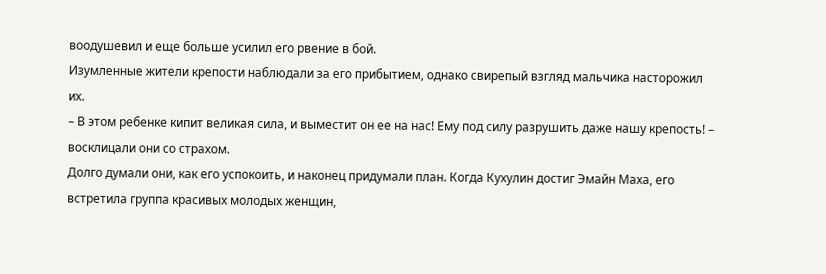воодушевил и еще больше усилил его рвение в бой.
Изумленные жители крепости наблюдали за его прибытием, однако свирепый взгляд мальчика насторожил их.
– В этом ребенке кипит великая сила, и выместит он ее на нас! Ему под силу разрушить даже нашу крепость! – восклицали они со страхом.
Долго думали они, как его успокоить, и наконец придумали план. Когда Кухулин достиг Эмайн Маха, его встретила группа красивых молодых женщин,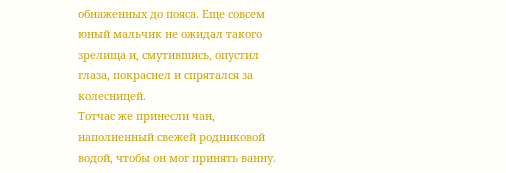обнаженных до пояса. Еще совсем юный мальчик не ожидал такого зрелища и, смутившись, опустил глаза, покраснел и спрятался за колесницей.
Тотчас же принесли чан, наполненный свежей родниковой водой, чтобы он мог принять ванну.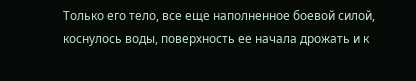Только его тело, все еще наполненное боевой силой, коснулось воды, поверхность ее начала дрожать и к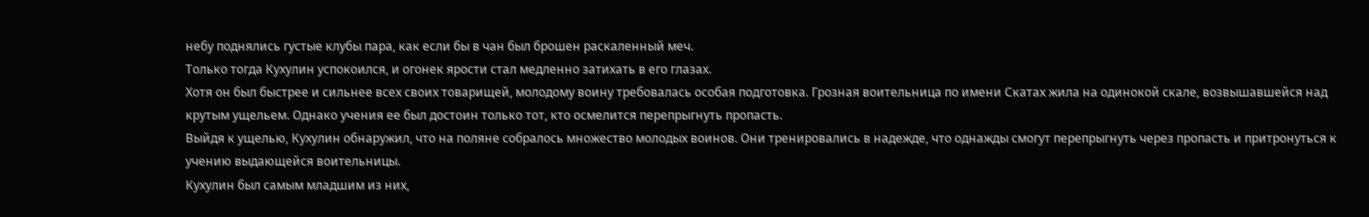небу поднялись густые клубы пара, как если бы в чан был брошен раскаленный меч.
Только тогда Кухулин успокоился, и огонек ярости стал медленно затихать в его глазах.
Хотя он был быстрее и сильнее всех своих товарищей, молодому воину требовалась особая подготовка. Грозная воительница по имени Скатах жила на одинокой скале, возвышавшейся над крутым ущельем. Однако учения ее был достоин только тот, кто осмелится перепрыгнуть пропасть.
Выйдя к ущелью, Кухулин обнаружил, что на поляне собралось множество молодых воинов. Они тренировались в надежде, что однажды смогут перепрыгнуть через пропасть и притронуться к учению выдающейся воительницы.
Кухулин был самым младшим из них,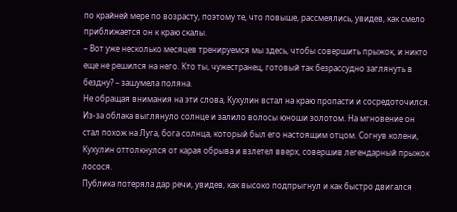по крайней мере по возрасту, поэтому те, что повыше, рассмеялись, увидев, как смело приближается он к краю скалы.
– Вот уже несколько месяцев тренируемся мы здесь, чтобы совершить прыжок, и никто еще не решился на него. Кто ты, чужестранец, готовый так безрассудно заглянуть в бездну? – зашумела поляна.
Не обращая внимания на эти слова, Кухулин встал на краю пропасти и сосредоточился.
Из-за облака выглянуло солнце и залило волосы юноши золотом. На мгновение он стал похож на Луга, бога солнца, который был его настоящим отцом. Согнув колени, Кухулин оттолкнулся от карая обрыва и взлетел вверх, совершив легендарный прыжок лосося.
Публика потеряла дар речи, увидев, как высоко подпрыгнул и как быстро двигался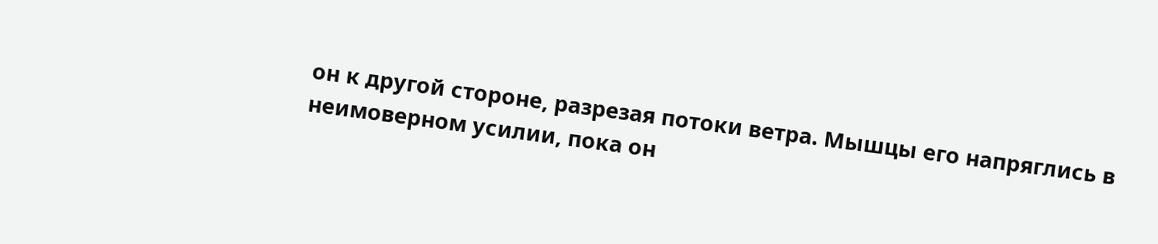он к другой стороне, разрезая потоки ветра. Мышцы его напряглись в неимоверном усилии, пока он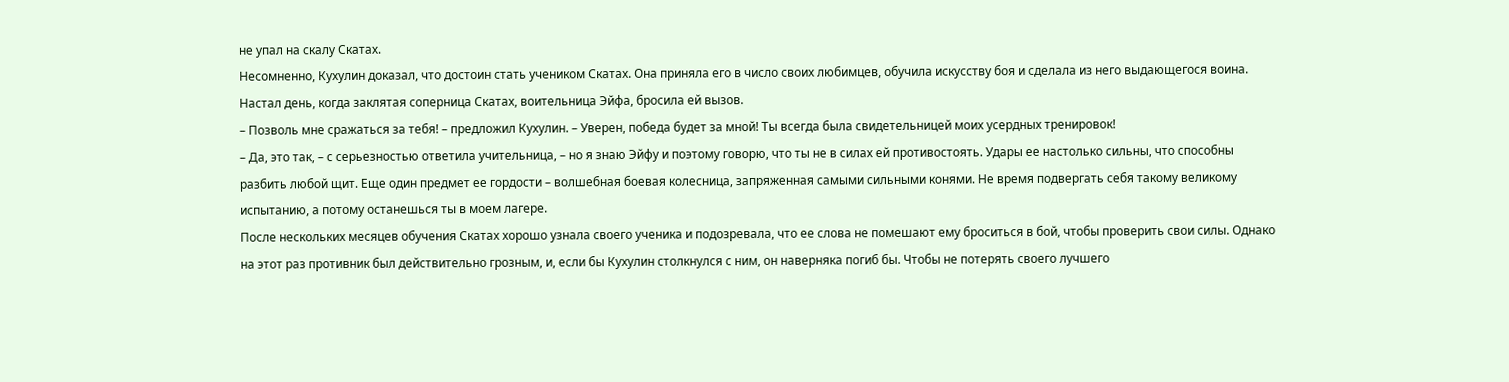не упал на скалу Скатах.
Несомненно, Кухулин доказал, что достоин стать учеником Скатах. Она приняла его в число своих любимцев, обучила искусству боя и сделала из него выдающегося воина.
Настал день, когда заклятая соперница Скатах, воительница Эйфа, бросила ей вызов.
– Позволь мне сражаться за тебя! – предложил Кухулин. – Уверен, победа будет за мной! Ты всегда была свидетельницей моих усердных тренировок!
– Да, это так, – с серьезностью ответила учительница, – но я знаю Эйфу и поэтому говорю, что ты не в силах ей противостоять. Удары ее настолько сильны, что способны разбить любой щит. Еще один предмет ее гордости – волшебная боевая колесница, запряженная самыми сильными конями. Не время подвергать себя такому великому испытанию, а потому останешься ты в моем лагере.
После нескольких месяцев обучения Скатах хорошо узнала своего ученика и подозревала, что ее слова не помешают ему броситься в бой, чтобы проверить свои силы. Однако на этот раз противник был действительно грозным, и, если бы Кухулин столкнулся с ним, он наверняка погиб бы. Чтобы не потерять своего лучшего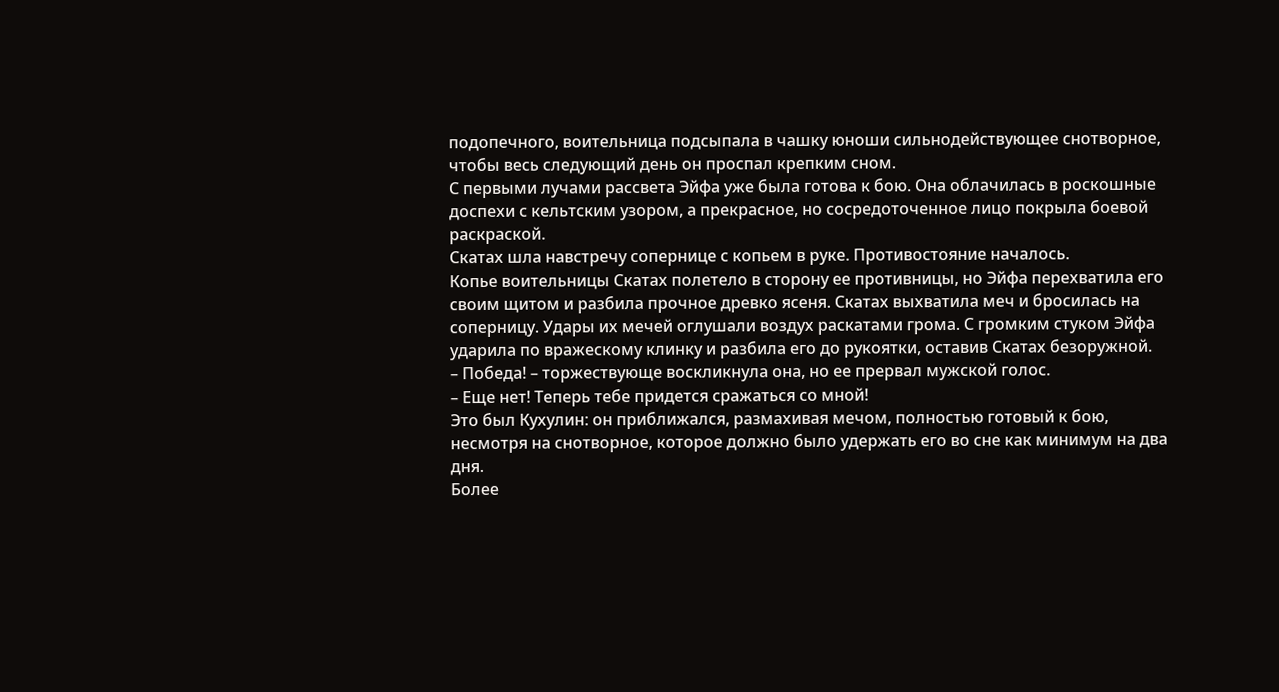подопечного, воительница подсыпала в чашку юноши сильнодействующее снотворное, чтобы весь следующий день он проспал крепким сном.
С первыми лучами рассвета Эйфа уже была готова к бою. Она облачилась в роскошные доспехи с кельтским узором, а прекрасное, но сосредоточенное лицо покрыла боевой раскраской.
Скатах шла навстречу сопернице с копьем в руке. Противостояние началось.
Копье воительницы Скатах полетело в сторону ее противницы, но Эйфа перехватила его своим щитом и разбила прочное древко ясеня. Скатах выхватила меч и бросилась на соперницу. Удары их мечей оглушали воздух раскатами грома. С громким стуком Эйфа ударила по вражескому клинку и разбила его до рукоятки, оставив Скатах безоружной.
– Победа! – торжествующе воскликнула она, но ее прервал мужской голос.
– Еще нет! Теперь тебе придется сражаться со мной!
Это был Кухулин: он приближался, размахивая мечом, полностью готовый к бою, несмотря на снотворное, которое должно было удержать его во сне как минимум на два дня.
Более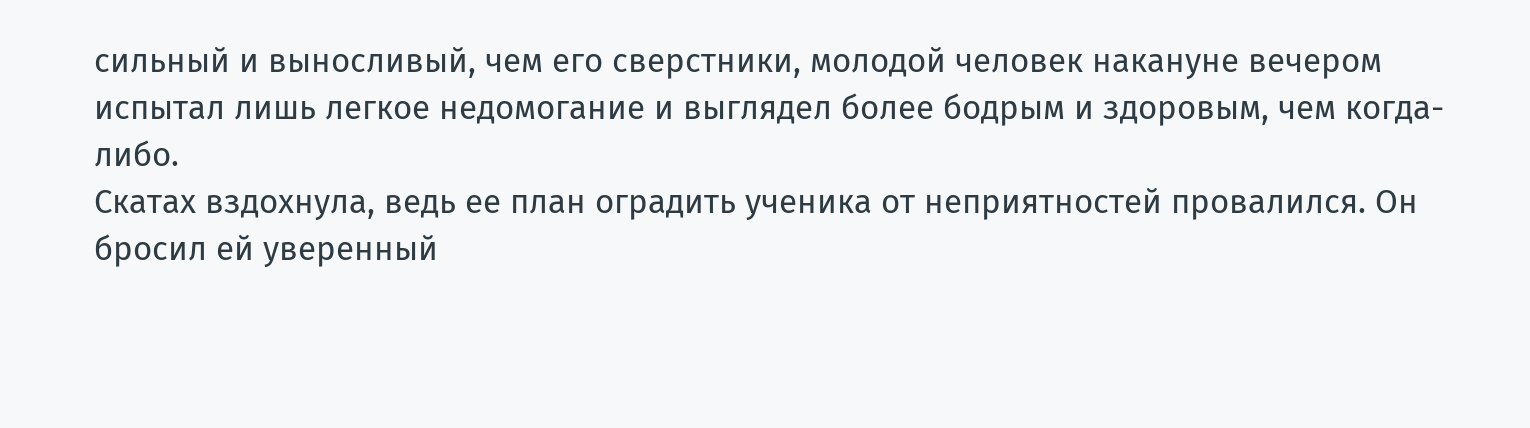сильный и выносливый, чем его сверстники, молодой человек накануне вечером испытал лишь легкое недомогание и выглядел более бодрым и здоровым, чем когда-либо.
Скатах вздохнула, ведь ее план оградить ученика от неприятностей провалился. Он бросил ей уверенный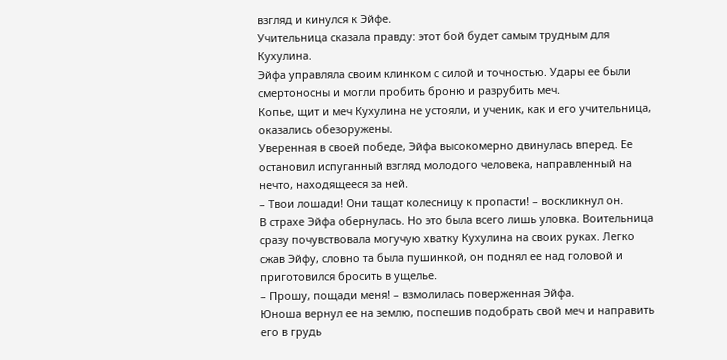взгляд и кинулся к Эйфе.
Учительница сказала правду: этот бой будет самым трудным для Кухулина.
Эйфа управляла своим клинком с силой и точностью. Удары ее были смертоносны и могли пробить броню и разрубить меч.
Копье, щит и меч Кухулина не устояли, и ученик, как и его учительница, оказались обезоружены.
Уверенная в своей победе, Эйфа высокомерно двинулась вперед. Ее остановил испуганный взгляд молодого человека, направленный на нечто, находящееся за ней.
– Твои лошади! Они тащат колесницу к пропасти! – воскликнул он.
В страхе Эйфа обернулась. Но это была всего лишь уловка. Воительница сразу почувствовала могучую хватку Кухулина на своих руках. Легко сжав Эйфу, словно та была пушинкой, он поднял ее над головой и приготовился бросить в ущелье.
– Прошу, пощади меня! – взмолилась поверженная Эйфа.
Юноша вернул ее на землю, поспешив подобрать свой меч и направить его в грудь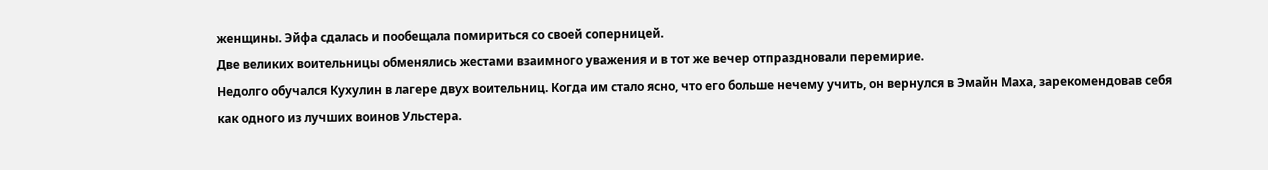женщины. Эйфа сдалась и пообещала помириться со своей соперницей.
Две великих воительницы обменялись жестами взаимного уважения и в тот же вечер отпраздновали перемирие.
Недолго обучался Кухулин в лагере двух воительниц. Когда им стало ясно, что его больше нечему учить, он вернулся в Эмайн Маха, зарекомендовав себя как одного из лучших воинов Ульстера.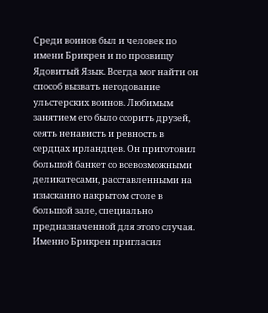Среди воинов был и человек по имени Брикрен и по прозвищу Ядовитый Язык. Всегда мог найти он способ вызвать негодование ульстерских воинов. Любимым занятием его было ссорить друзей, сеять ненависть и ревность в сердцах ирландцев. Он приготовил большой банкет со всевозможными деликатесами, расставленными на изысканно накрытом столе в большой зале, специально предназначенной для этого случая. Именно Брикрен пригласил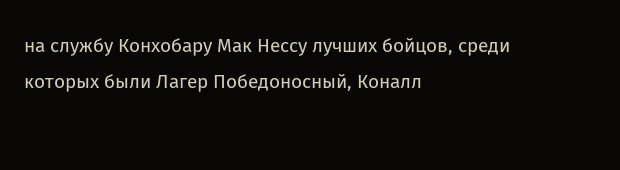на службу Конхобару Мак Нессу лучших бойцов, среди которых были Лагер Победоносный, Коналл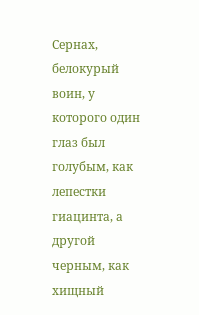Сернах, белокурый воин, у которого один глаз был голубым, как лепестки гиацинта, а другой черным, как хищный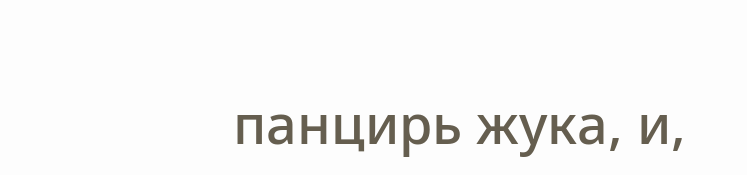панцирь жука, и,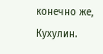конечно же, Кухулин.